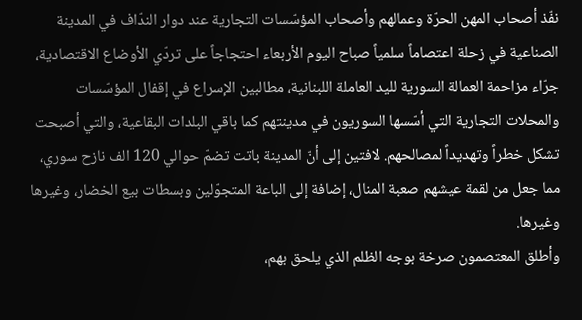نفّذ أصحاب المهن الحرّة وعمالهم وأصحاب المؤسّسات التجارية عند دوار الندّاف في المدينة الصناعية في زحلة اعتصاماً سلمياً صباح اليوم الأربعاء احتجاجاً على تردّي الأوضاع الاقتصادية، جرّاء مزاحمة العمالة السورية لليد العاملة اللبنانية، مطالبين الإسراع في إقفال المؤسّسات والمحلات التجارية التي أسّسها السوريون في مدينتهم كما باقي البلدات البقاعية، والتي أصبحت تشكل خطراً وتهديداً لمصالحهم. لافتين إلى أنّ المدينة باتت تضمّ حوالي 120 الف نازح سوري، مما جعل من لقمة عيشهم صعبة المنال، إضافة إلى الباعة المتجوّلين وبسطات بيع الخضار، وغيرها وغيرها.
وأطلق المعتصمون صرخة بوجه الظلم الذي يلحق بهم،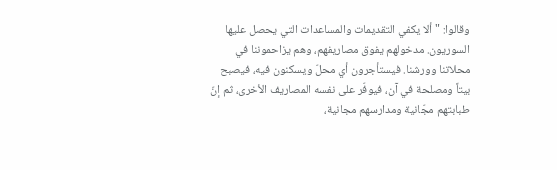وقالوا: "ألا يكفي التقديمات والمساعدات التي يحصل عليها السوريون. مدخولهم يفوق مصاريفهم، وهم يزاحموننا في محلاتنا وورشنا. فيستأجرون أي محلّ ويسكنون فيه، فيصبح بيتاً ومصلحة في آن، فيوفّر على نفسه المصاريف الأخرى، ثم إنّ طبابتهم مجّانية ومدارسهم مجانية،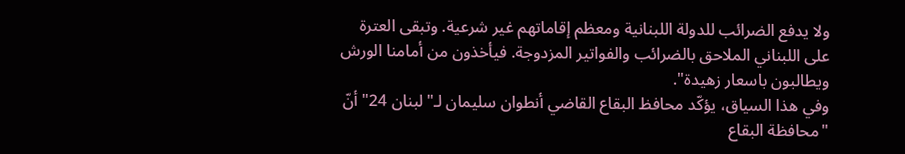ولا يدفع الضرائب للدولة اللبنانية ومعظم إقاماتهم غير شرعية. وتبقى العترة على اللبناني الملاحق بالضرائب والفواتير المزدوجة. فيأخذون من أمامنا الورش ويطالبون باسعار زهيدة".
وفي هذا السياق، يؤكّد محافظ البقاع القاضي أنطوان سليمان لـ"لبنان 24" أنّ "محافظة البقاع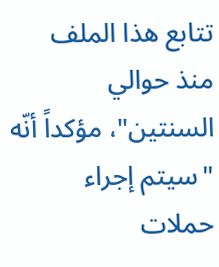تتابع هذا الملف منذ حوالي السنتين"، مؤكداً أنّه "سيتم إجراء حملات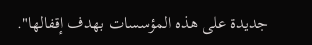جديدة على هذه المؤسسات بهدف إقفالها".